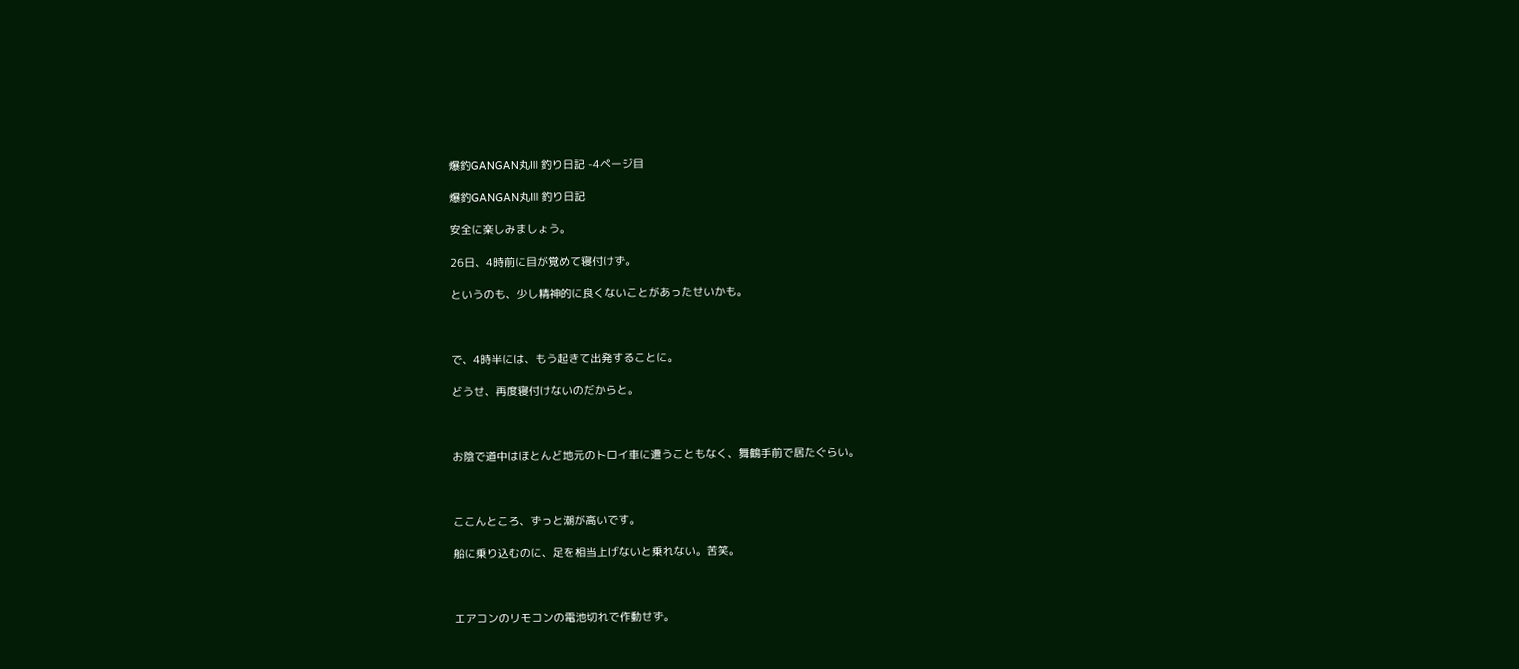爆釣GANGAN丸Ⅲ 釣り日記 -4ページ目

爆釣GANGAN丸Ⅲ 釣り日記

安全に楽しみましょう。

26日、4時前に目が覚めて寝付けず。

というのも、少し精神的に良くないことがあったせいかも。



で、4時半には、もう起きて出発することに。

どうせ、再度寝付けないのだからと。



お陰で道中はほとんど地元のトロイ車に遭うこともなく、舞鶴手前で居たぐらい。



ここんところ、ずっと潮が高いです。

船に乗り込むのに、足を相当上げないと乗れない。苦笑。



エアコンのリモコンの電池切れで作動せず。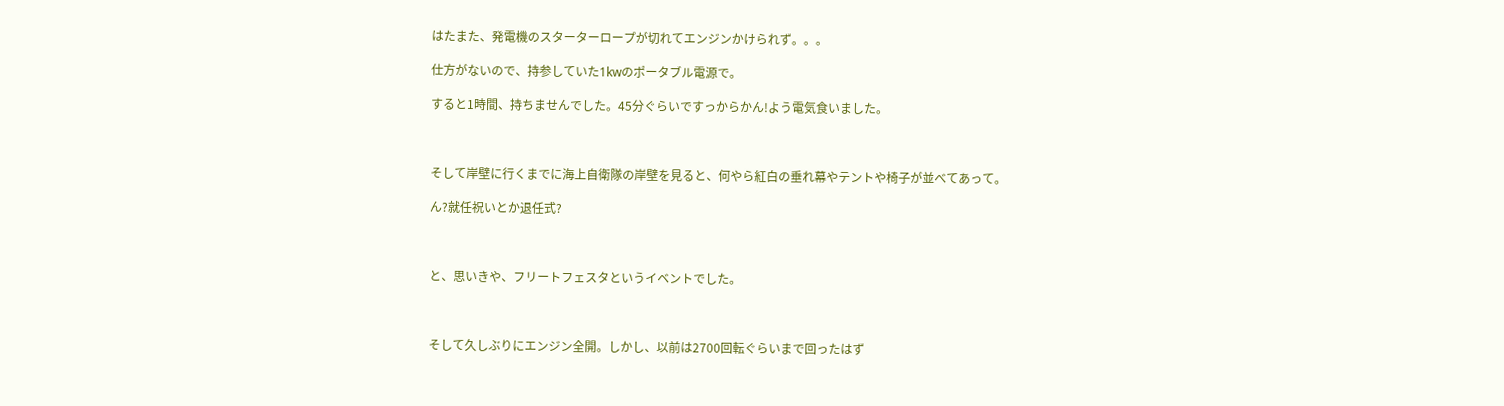はたまた、発電機のスターターロープが切れてエンジンかけられず。。。

仕方がないので、持参していた1kwのポータブル電源で。

すると1時間、持ちませんでした。45分ぐらいですっからかん!よう電気食いました。



そして岸壁に行くまでに海上自衛隊の岸壁を見ると、何やら紅白の垂れ幕やテントや椅子が並べてあって。

ん?就任祝いとか退任式?



と、思いきや、フリートフェスタというイベントでした。



そして久しぶりにエンジン全開。しかし、以前は2700回転ぐらいまで回ったはず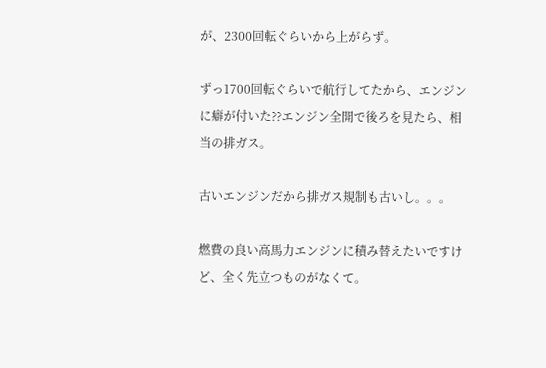が、2300回転ぐらいから上がらず。

ずっ1700回転ぐらいで航行してたから、エンジンに癖が付いた??エンジン全開で後ろを見たら、相当の排ガス。

古いエンジンだから排ガス規制も古いし。。。

燃費の良い高馬力エンジンに積み替えたいですけど、全く先立つものがなくて。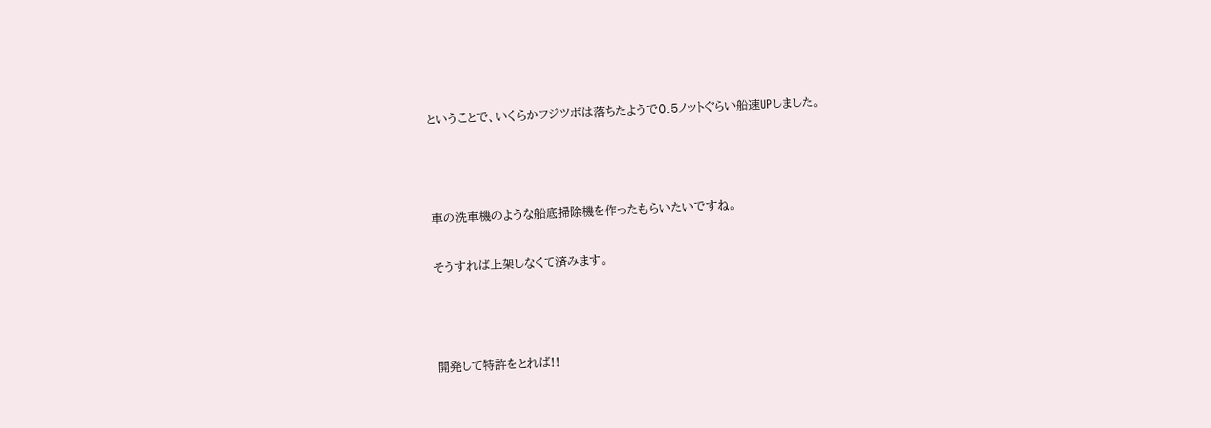ということで、いくらかフジツボは落ちたようで0.5ノットぐらい船速UPしました。



車の洗車機のような船底掃除機を作ったもらいたいですね。

そうすれば上架しなくて済みます。



開発して特許をとれば!!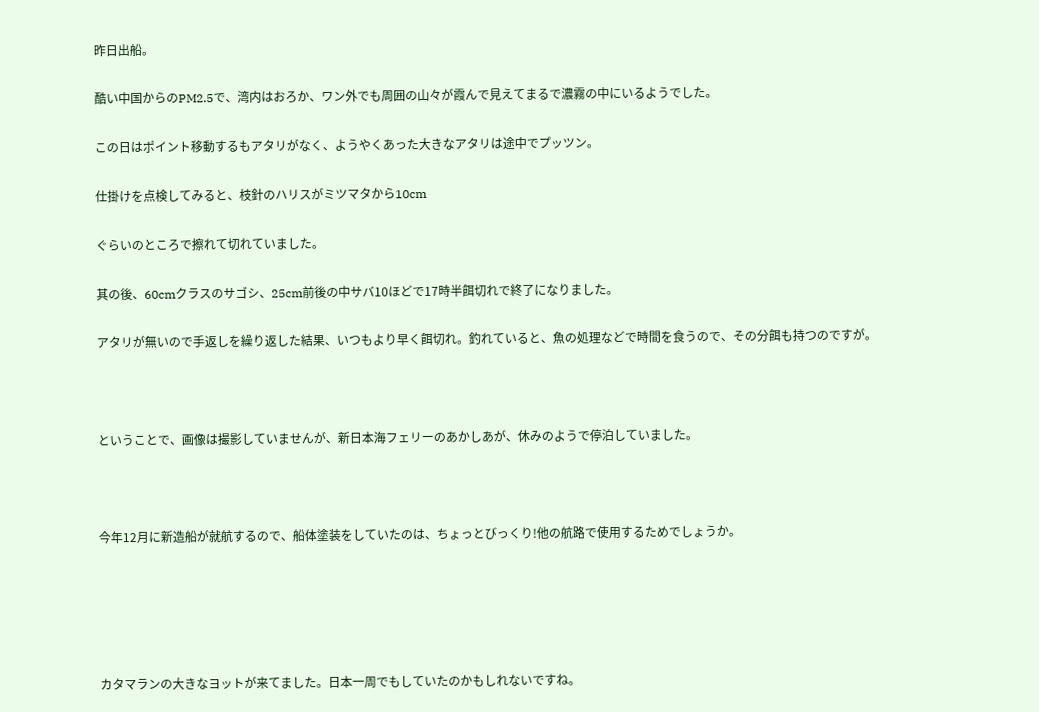昨日出船。

酷い中国からのPM2.5で、湾内はおろか、ワン外でも周囲の山々が霞んで見えてまるで濃霧の中にいるようでした。

この日はポイント移動するもアタリがなく、ようやくあった大きなアタリは途中でプッツン。

仕掛けを点検してみると、枝針のハリスがミツマタから10cm

ぐらいのところで擦れて切れていました。

其の後、60cmクラスのサゴシ、25cm前後の中サバ10ほどで17時半餌切れで終了になりました。

アタリが無いので手返しを繰り返した結果、いつもより早く餌切れ。釣れていると、魚の処理などで時間を食うので、その分餌も持つのですが。



ということで、画像は撮影していませんが、新日本海フェリーのあかしあが、休みのようで停泊していました。



今年12月に新造船が就航するので、船体塗装をしていたのは、ちょっとびっくり!他の航路で使用するためでしょうか。





カタマランの大きなヨットが来てました。日本一周でもしていたのかもしれないですね。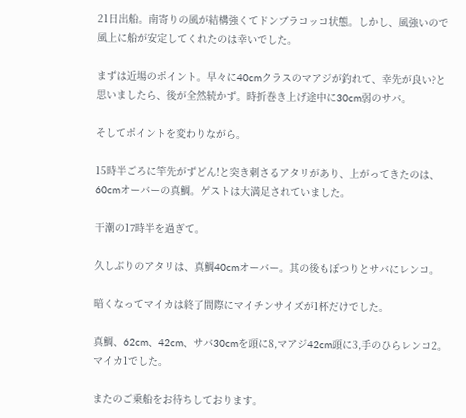21日出船。南寄りの風が結構強くてドンブラコッコ状態。しかし、風強いので風上に船が安定してくれたのは幸いでした。

まずは近場のポイント。早々に40cmクラスのマアジが釣れて、幸先が良い?と思いましたら、後が全然続かず。時折巻き上げ途中に30cm弱のサバ。

そしてポイントを変わりながら。

15時半ごろに竿先がずどん!と突き刺さるアタリがあり、上がってきたのは、60cmオーバーの真鯛。ゲストは大満足されていました。

干潮の17時半を過ぎて。

久しぶりのアタリは、真鯛40cmオーバー。其の後もぽつりとサバにレンコ。

暗くなってマイカは終了間際にマイチンサイズが1杯だけでした。

真鯛、62cm、42cm、サバ30cmを頭に8,マアジ42cm頭に3,手のひらレンコ2。マイカ1でした。

またのご乗船をお待ちしております。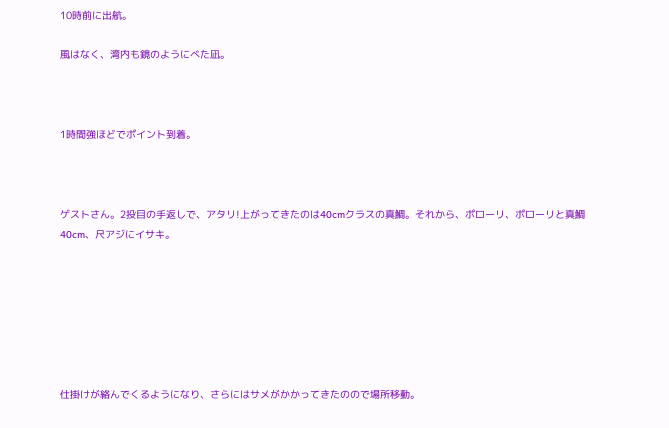10時前に出航。

風はなく、湾内も鏡のようにべた凪。



1時間強ほどでポイント到着。



ゲストさん。2投目の手返しで、アタリ!上がってきたのは40cmクラスの真鯛。それから、ポローリ、ポローリと真鯛40cm、尺アジにイサキ。







仕掛けが絡んでくるようになり、さらにはサメがかかってきたのので場所移動。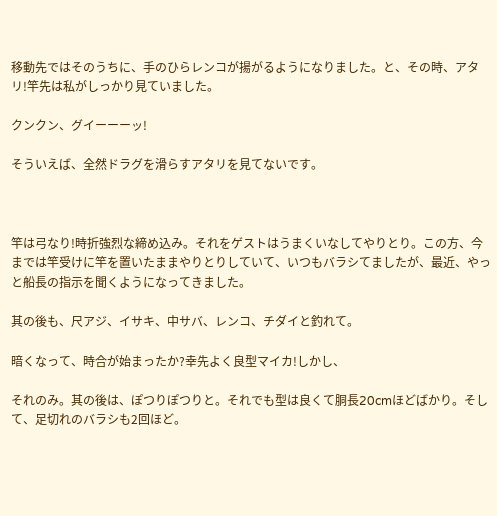移動先ではそのうちに、手のひらレンコが揚がるようになりました。と、その時、アタリ!竿先は私がしっかり見ていました。

クンクン、グイーーーッ!

そういえば、全然ドラグを滑らすアタリを見てないです。



竿は弓なり!時折強烈な締め込み。それをゲストはうまくいなしてやりとり。この方、今までは竿受けに竿を置いたままやりとりしていて、いつもバラシてましたが、最近、やっと船長の指示を聞くようになってきました。

其の後も、尺アジ、イサキ、中サバ、レンコ、チダイと釣れて。

暗くなって、時合が始まったか?幸先よく良型マイカ!しかし、

それのみ。其の後は、ぽつりぽつりと。それでも型は良くて胴長20cmほどばかり。そして、足切れのバラシも2回ほど。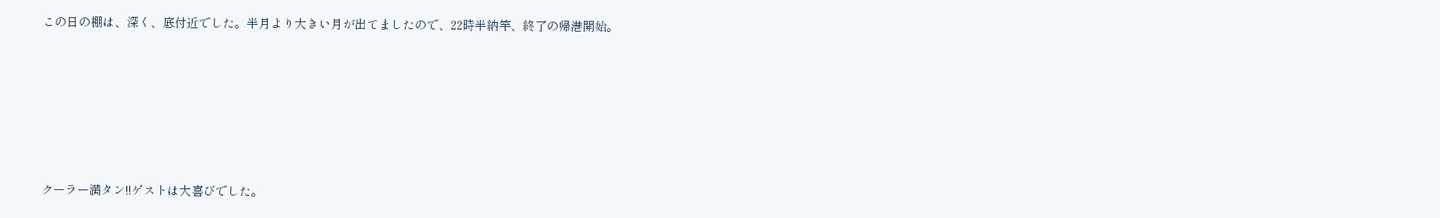この日の棚は、深く、底付近でした。半月より大きい月が出てましたので、22時半納竿、終了の帰港開始。







クーラー満タン!!ゲストは大喜びでした。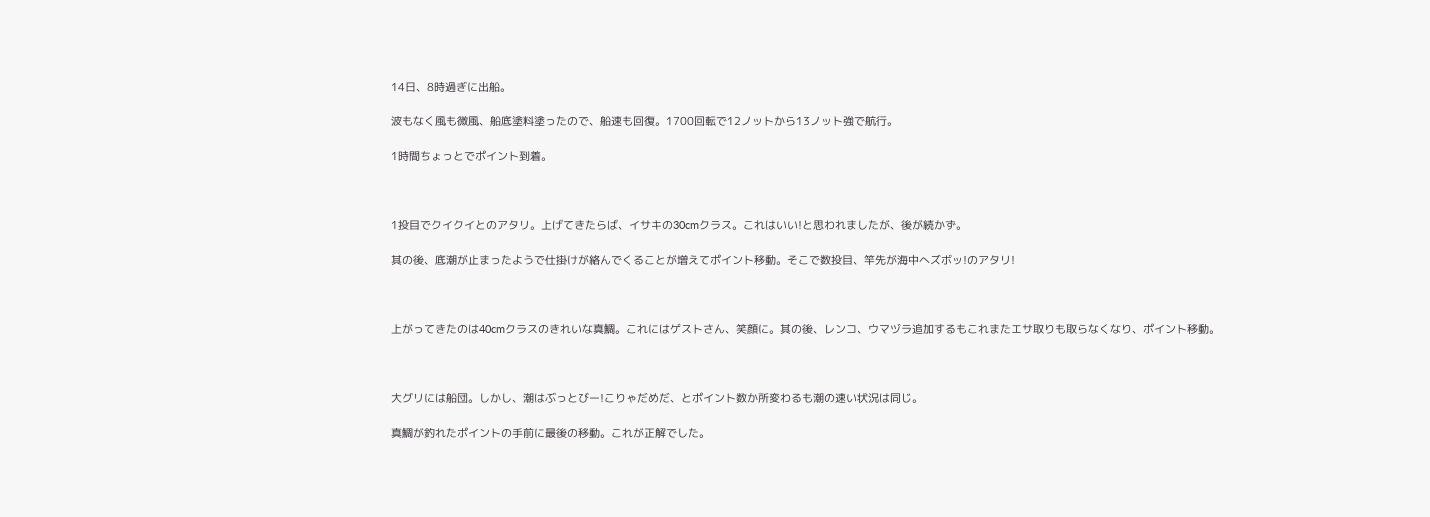14日、8時過ぎに出船。

波もなく風も微風、船底塗料塗ったので、船速も回復。1700回転で12ノットから13ノット強で航行。

1時間ちょっとでポイント到着。



1投目でクイクイとのアタリ。上げてきたらば、イサキの30cmクラス。これはいい!と思われましたが、後が続かず。

其の後、底潮が止まったようで仕掛けが絡んでくることが増えてポイント移動。そこで数投目、竿先が海中へズボッ!のアタリ!



上がってきたのは40cmクラスのきれいな真鯛。これにはゲストさん、笑顔に。其の後、レンコ、ウマヅラ追加するもこれまたエサ取りも取らなくなり、ポイント移動。



大グリには船団。しかし、潮はぶっとびー!こりゃだめだ、とポイント数か所変わるも潮の速い状況は同じ。

真鯛が釣れたポイントの手前に最後の移動。これが正解でした。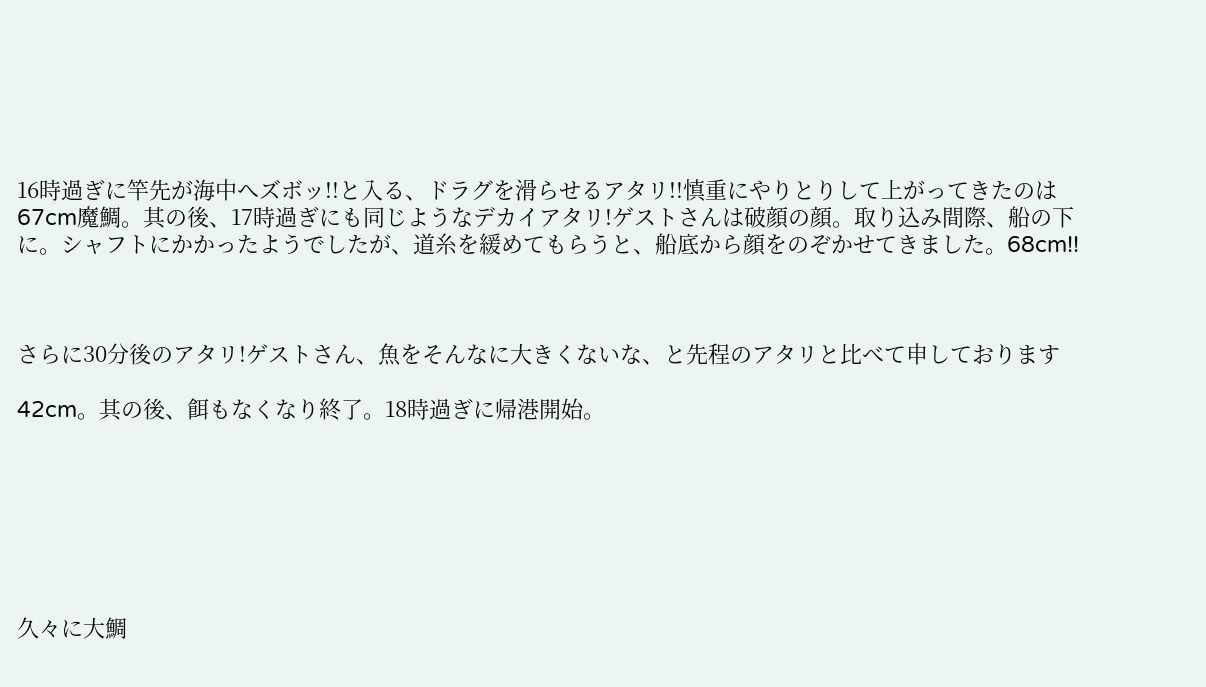16時過ぎに竿先が海中へズボッ!!と入る、ドラグを滑らせるアタリ!!慎重にやりとりして上がってきたのは67cm魔鯛。其の後、17時過ぎにも同じようなデカイアタリ!ゲストさんは破顔の顔。取り込み間際、船の下に。シャフトにかかったようでしたが、道糸を緩めてもらうと、船底から顔をのぞかせてきました。68cm!!



さらに30分後のアタリ!ゲストさん、魚をそんなに大きくないな、と先程のアタリと比べて申しております

42cm。其の後、餌もなくなり終了。18時過ぎに帰港開始。







久々に大鯛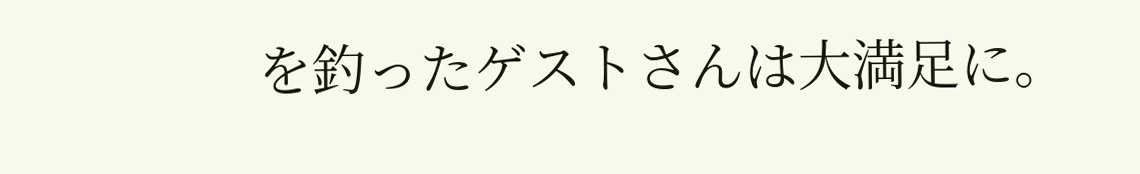を釣ったゲストさんは大満足に。